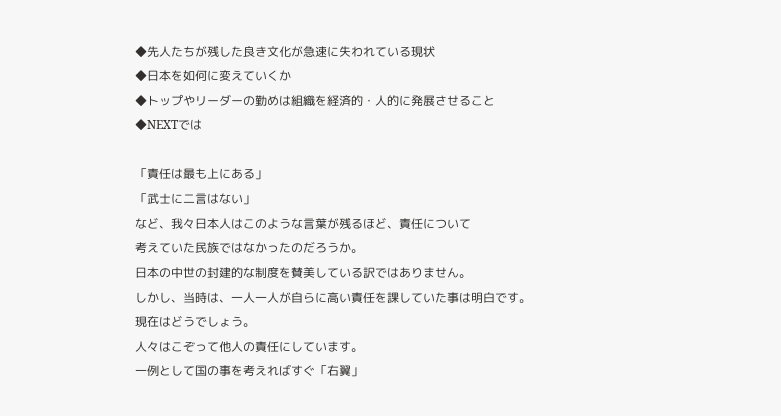◆先人たちが残した良き文化が急速に失われている現状
◆日本を如何に変えていくか
◆トップやリーダーの勤めは組織を経済的・人的に発展させること
◆NEXTでは

「責任は最も上にある」
「武士に二言はない」
など、我々日本人はこのような言葉が残るほど、責任について
考えていた民族ではなかったのだろうか。
日本の中世の封建的な制度を賛美している訳ではありません。
しかし、当時は、一人一人が自らに高い責任を課していた事は明白です。
現在はどうでしょう。
人々はこぞって他人の責任にしています。
一例として国の事を考えればすぐ「右翼」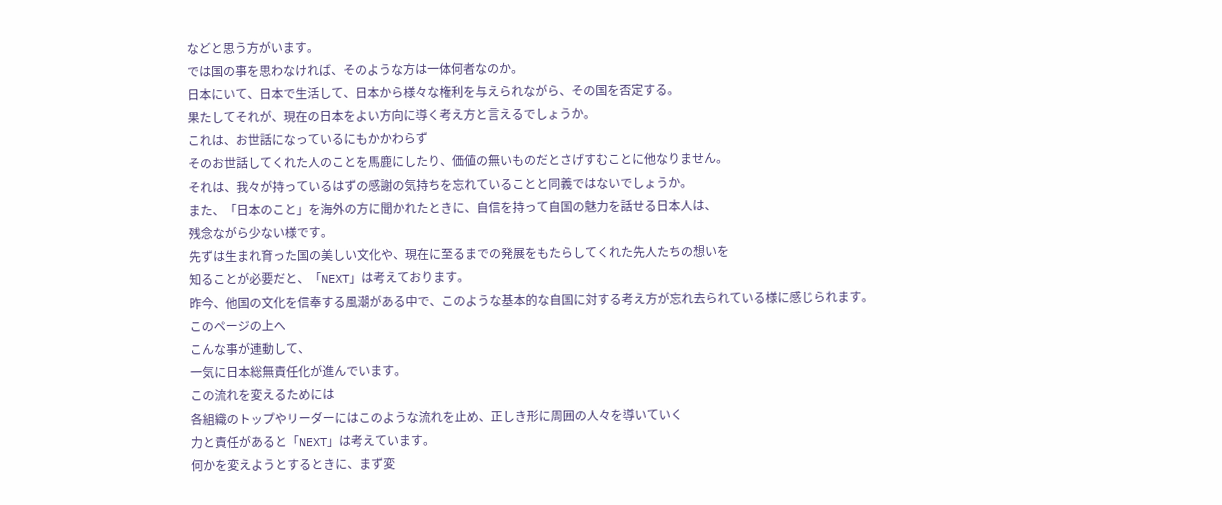などと思う方がいます。
では国の事を思わなければ、そのような方は一体何者なのか。
日本にいて、日本で生活して、日本から様々な権利を与えられながら、その国を否定する。
果たしてそれが、現在の日本をよい方向に導く考え方と言えるでしょうか。
これは、お世話になっているにもかかわらず
そのお世話してくれた人のことを馬鹿にしたり、価値の無いものだとさげすむことに他なりません。
それは、我々が持っているはずの感謝の気持ちを忘れていることと同義ではないでしょうか。
また、「日本のこと」を海外の方に聞かれたときに、自信を持って自国の魅力を話せる日本人は、
残念ながら少ない様です。
先ずは生まれ育った国の美しい文化や、現在に至るまでの発展をもたらしてくれた先人たちの想いを
知ることが必要だと、「NEXT」は考えております。
昨今、他国の文化を信奉する風潮がある中で、このような基本的な自国に対する考え方が忘れ去られている様に感じられます。
このページの上へ
こんな事が連動して、
一気に日本総無責任化が進んでいます。
この流れを変えるためには
各組織のトップやリーダーにはこのような流れを止め、正しき形に周囲の人々を導いていく
力と責任があると「NEXT」は考えています。
何かを変えようとするときに、まず変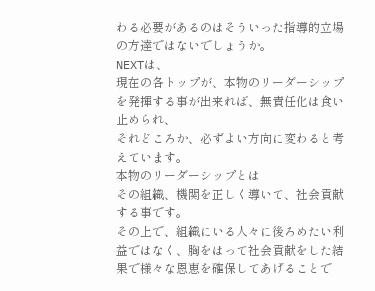わる必要があるのはそういった指導的立場の方達ではないでしょうか。
NEXTは、
現在の各トップが、本物のリーダーシップを発揮する事が出来れば、無責任化は食い止められ、
それどころか、必ずよい方向に変わると考えています。
本物のリーダーシップとは
その組織、機関を正しく導いて、社会貢献する事です。
その上で、組織にいる人々に後ろめたい利益ではなく、胸をはって社会貢献をした結果で様々な恩恵を確保してあげることで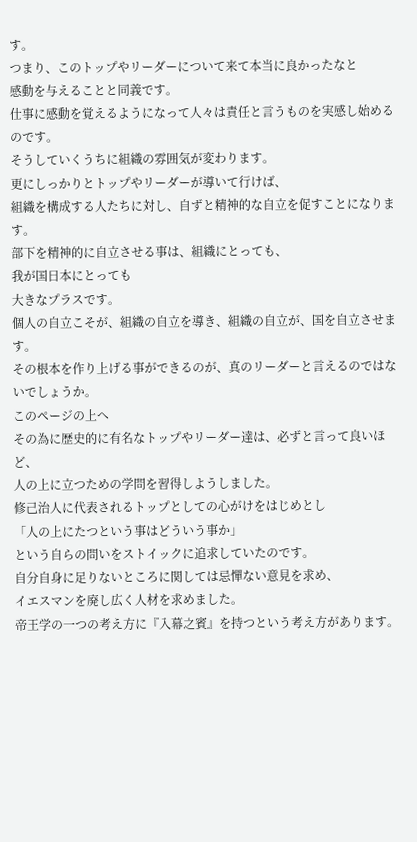す。
つまり、このトップやリーダーについて来て本当に良かったなと
感動を与えることと同義です。
仕事に感動を覚えるようになって人々は責任と言うものを実感し始めるのです。
そうしていくうちに組織の雰囲気が変わります。
更にしっかりとトップやリーダーが導いて行けば、
組織を構成する人たちに対し、自ずと精神的な自立を促すことになります。
部下を精神的に自立させる事は、組織にとっても、
我が国日本にとっても
大きなプラスです。
個人の自立こそが、組織の自立を導き、組織の自立が、国を自立させます。
その根本を作り上げる事ができるのが、真のリーダーと言えるのではないでしょうか。
このページの上へ
その為に歴史的に有名なトップやリーダー達は、必ずと言って良いほど、
人の上に立つための学問を習得しようしました。
修己治人に代表されるトップとしての心がけをはじめとし
「人の上にたつという事はどういう事か」
という自らの問いをストイックに追求していたのです。
自分自身に足りないところに関しては忌憚ない意見を求め、
イエスマンを廃し広く人材を求めました。
帝王学の一つの考え方に『入幕之賓』を持つという考え方があります。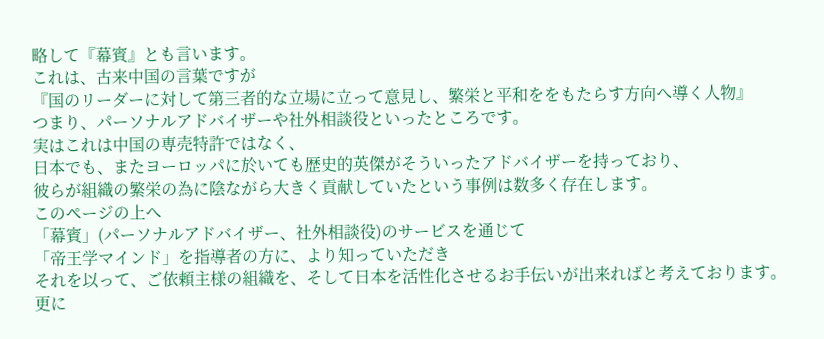略して『幕賓』とも言います。
これは、古来中国の言葉ですが
『国のリーダーに対して第三者的な立場に立って意見し、繁栄と平和ををもたらす方向へ導く人物』
つまり、パーソナルアドバイザーや社外相談役といったところです。
実はこれは中国の専売特許ではなく、
日本でも、またヨーロッパに於いても歴史的英傑がそういったアドバイザーを持っており、
彼らが組織の繁栄の為に陰ながら大きく貢献していたという事例は数多く存在します。
このページの上へ
「幕賓」(パーソナルアドバイザー、社外相談役)のサービスを通じて
「帝王学マインド」を指導者の方に、より知っていただき
それを以って、ご依頼主様の組織を、そして日本を活性化させるお手伝いが出来ればと考えております。
更に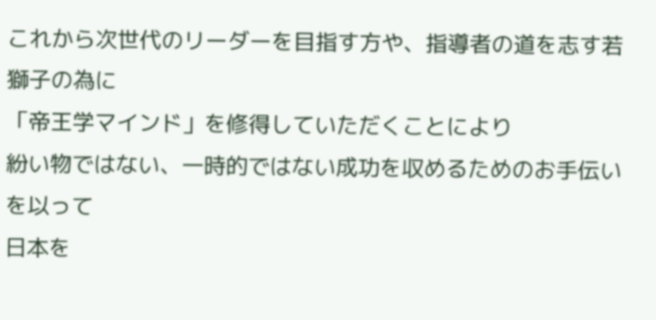これから次世代のリーダーを目指す方や、指導者の道を志す若獅子の為に
「帝王学マインド」を修得していただくことにより
紛い物ではない、一時的ではない成功を収めるためのお手伝いを以って
日本を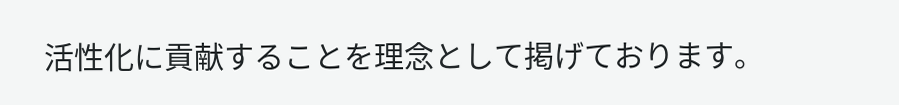活性化に貢献することを理念として掲げております。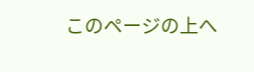このページの上へ